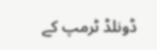ڈونلڈ ٹرمپ کے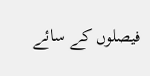فیصلوں کے سائے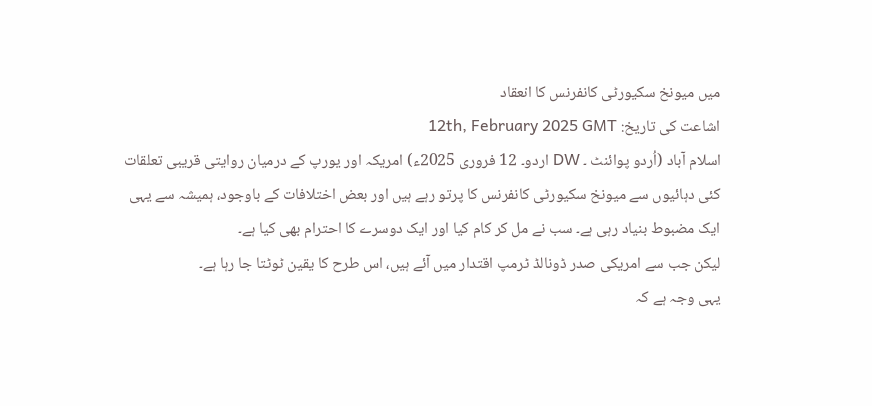میں میونخ سکیورٹی کانفرنس کا انعقاد
اشاعت کی تاریخ: 12th, February 2025 GMT
اسلام آباد (اُردو پوائنٹ ۔ DW اردو۔ 12 فروری 2025ء) امریکہ اور یورپ کے درمیان روایتی قریبی تعلقات کئی دہائیوں سے میونخ سکیورٹی کانفرنس کا پرتو رہے ہیں اور بعض اختلافات کے باوجود، ہمیشہ سے یہی ایک مضبوط بنیاد رہی ہے۔ سب نے مل کر کام کیا اور ایک دوسرے کا احترام بھی کیا ہے۔
لیکن جب سے امریکی صدر ڈونالڈ ٹرمپ اقتدار میں آئے ہیں، اس طرح کا یقین ٹوٹتا جا رہا ہے۔
یہی وجہ ہے کہ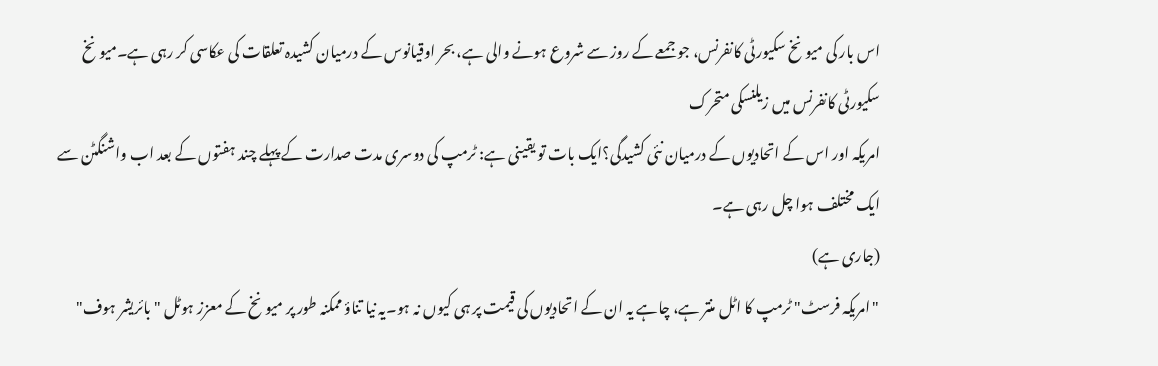اس بار کی میونخ سکیورٹی کانفرنس، جو جمعے کے روز سے شروع ہونے والی ہے، بحر اوقیانوس کے درمیان کشیدہ تعلقات کی عکاسی کر رہی ہے۔میونخ سکیورٹی کانفرنس میں زیلنسکی متحرک
امریکہ اور اس کے اتحادیوں کے درمیان نئی کشیدگی؟ایک بات تو یقینی ہے: ٹرمپ کی دوسری مدت صدارت کے پہلے چند ہفتوں کے بعد اب واشنگٹن سے ایک مختلف ہوا چل رہی ہے۔
(جاری ہے)
"امریکہ فرسٹ" ٹرمپ کا اٹل منتر ہے، چاہے یہ ان کے اتحادیوں کی قیمت پر ہی کیوں نہ ہو۔یہ نیا تناؤ ممکنہ طور پر میونخ کے معزز ہوٹل "بائریشر ہوف"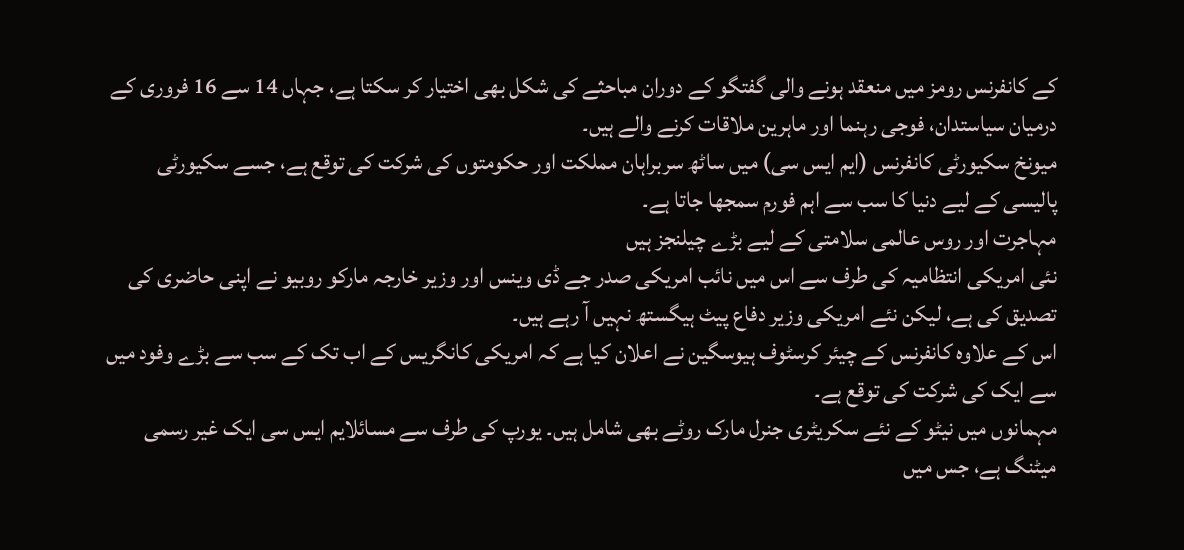کے کانفرنس رومز میں منعقد ہونے والی گفتگو کے دوران مباحثے کی شکل بھی اختیار کر سکتا ہے، جہاں 14 سے 16 فروری کے درمیان سیاستدان، فوجی رہنما اور ماہرین ملاقات کرنے والے ہیں۔
میونخ سکیورٹی کانفرنس (ایم ایس سی) میں ساٹھ سربراہان مملکت اور حکومتوں کی شرکت کی توقع ہے، جسے سکیورٹی پالیسی کے لیے دنیا کا سب سے اہم فورم سمجھا جاتا ہے۔
مہاجرت اور روس عالمی سلامتی کے لیے بڑے چیلنجز ہیں
نئی امریکی انتظامیہ کی طرف سے اس میں نائب امریکی صدر جے ڈی وینس اور وزیر خارجہ مارکو روبیو نے اپنی حاضری کی تصدیق کی ہے، لیکن نئے امریکی وزیر دفاع پیٹ ہیگستھ نہیں آ رہے ہیں۔
اس کے علاوہ کانفرنس کے چیئر کرسٹوف ہیوسگین نے اعلان کیا ہے کہ امریکی کانگریس کے اب تک کے سب سے بڑے وفود میں سے ایک کی شرکت کی توقع ہے۔
مہمانوں میں نیٹو کے نئے سکریٹری جنرل مارک روٹے بھی شامل ہیں۔ یورپ کی طرف سے مسائلایم ایس سی ایک غیر رسمی میٹنگ ہے، جس میں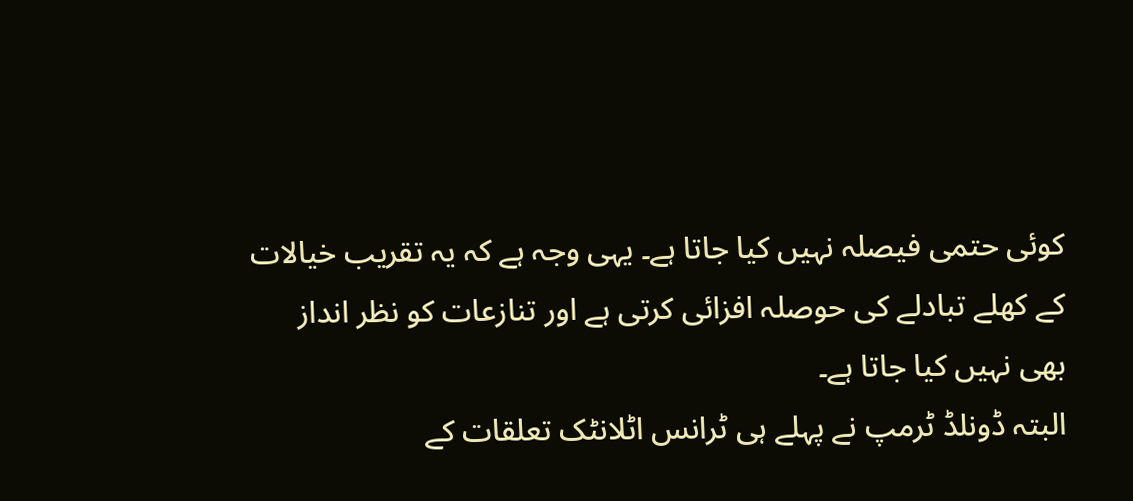کوئی حتمی فیصلہ نہیں کیا جاتا ہے۔ یہی وجہ ہے کہ یہ تقریب خیالات کے کھلے تبادلے کی حوصلہ افزائی کرتی ہے اور تنازعات کو نظر انداز بھی نہیں کیا جاتا ہے۔
البتہ ڈونلڈ ٹرمپ نے پہلے ہی ٹرانس اٹلانٹک تعلقات کے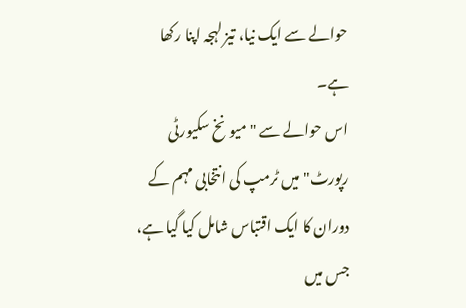حوالے سے ایک نیا، تیز لہجہ اپنا رکھا ہے۔
اس حوالے سے "میونخ سکیورٹی رپورٹ" میں ٹرمپ کی انتخابی مہم کے دوران کا ایک اقتباس شامل کیا گیا ہے، جس میں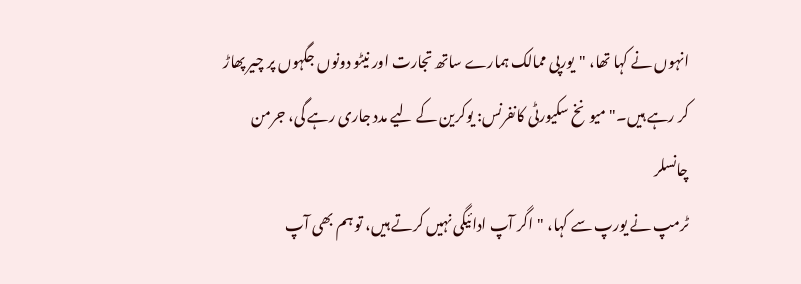انہوں نے کہا تھا، "یورپی ممالک ہمارے ساتھ تجارت اور نیٹو دونوں جگہوں پر چیر پھاڑ کر رہے ہیں۔"میونخ سکیورٹی کانفرنس: یوکرین کے لیے مدد جاری رہے گی، جرمن چانسلر
ٹرمپ نے یورپ سے کہا، "اگر آپ ادائیگی نہیں کرتے ہیں، تو ہم بھی آپ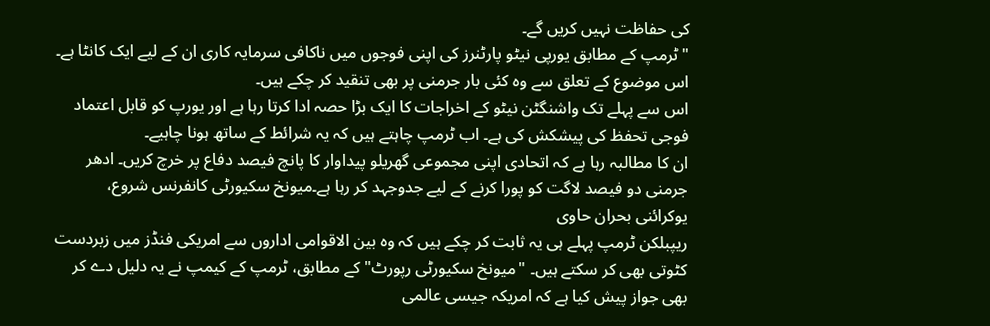کی حفاظت نہیں کریں گے۔
"ٹرمپ کے مطابق یورپی نیٹو پارٹنرز کی اپنی فوجوں میں ناکافی سرمایہ کاری ان کے لیے ایک کانٹا ہے۔ اس موضوع کے تعلق سے وہ کئی بار جرمنی پر بھی تنقید کر چکے ہیں۔
اس سے پہلے تک واشنگٹن نیٹو کے اخراجات کا ایک بڑا حصہ ادا کرتا رہا ہے اور یورپ کو قابل اعتماد فوجی تحفظ کی پیشکش کی ہے۔ اب ٹرمپ چاہتے ہیں کہ یہ شرائط کے ساتھ ہونا چاہیے۔
ان کا مطالبہ رہا ہے کہ اتحادی اپنی مجموعی گھریلو پیداوار کا پانچ فیصد دفاع پر خرچ کریں۔ ادھر جرمنی دو فیصد لاگت کو پورا کرنے کے لیے جدوجہد کر رہا ہے۔میونخ سکیورٹی کانفرنس شروع، یوکرائنی بحران حاوی
ریپبلکن ٹرمپ پہلے ہی یہ ثابت کر چکے ہیں کہ وہ بین الاقوامی اداروں سے امریکی فنڈز میں زبردست کٹوتی بھی کر سکتے ہیں۔ "میونخ سکیورٹی رپورٹ" کے مطابق، ٹرمپ کے کیمپ نے یہ دلیل دے کر بھی جواز پیش کیا ہے کہ امریکہ جیسی عالمی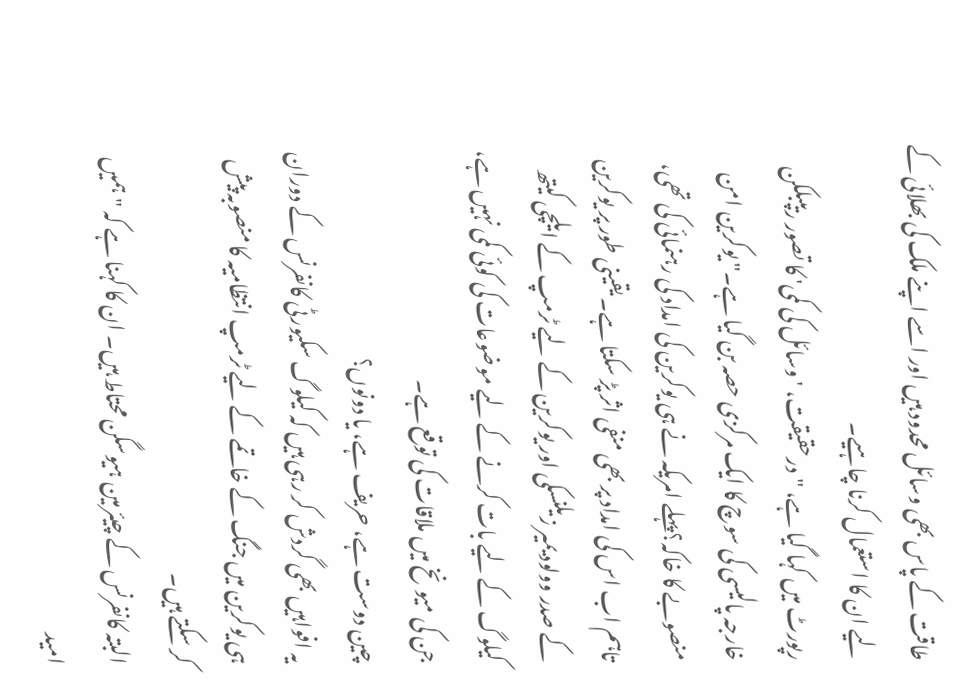طاقت کے پاس بھی وسائل محدود ہیں اور اسے اپنے ملک کی بھلائی کے لیے ان کا استعمال کرنا چاہیے۔
رپورٹ میں کہا گیا ہے، "درحقیقت، 'وسائل کی کمی' کا تصور ریپبلکن خارجہ پالیسی کی سوچ کا ایک مرکزی حصہ بن گیا ہے۔" یوکرین امن منصوبے کا خاکہ؟پہلے امریکہ نے ہی یوکرین کی امداد کی رہنمائی کی تھی، تاہم اب اس کی امداد پر بھی منفی اثر پڑ سکتا ہے۔ یقینی طور پر یوکرین کے صدر وولود یمیر زیلنسکی اور یوکرین کے لیے ٹرمپ کے ایلچی کیتھ کیلوگ کے لیے بات کرنے کے لیے موضوعات کی کوئی کمی نہیں ہے، جن کی میونخ میں ملاقات کی توقع ہے۔
چین دوست ہے، حریف ہے، یا دونوں؟
یہ افواہیں بھی گردش کر رہی ہیں کہ کیلوگ سکیورٹی کانفرنس کے دوران ہی یوکرین میں جنگ کے خاتمے کے لیے ٹرمپ انتظامیہ کا منصوبہ پیش کر سکتے ہیں۔
البتہ کانفرنس کے چیئرمین ہیوسگن محتاط ہیں۔ ان کا کہنا ہے کہ "ہمیں امید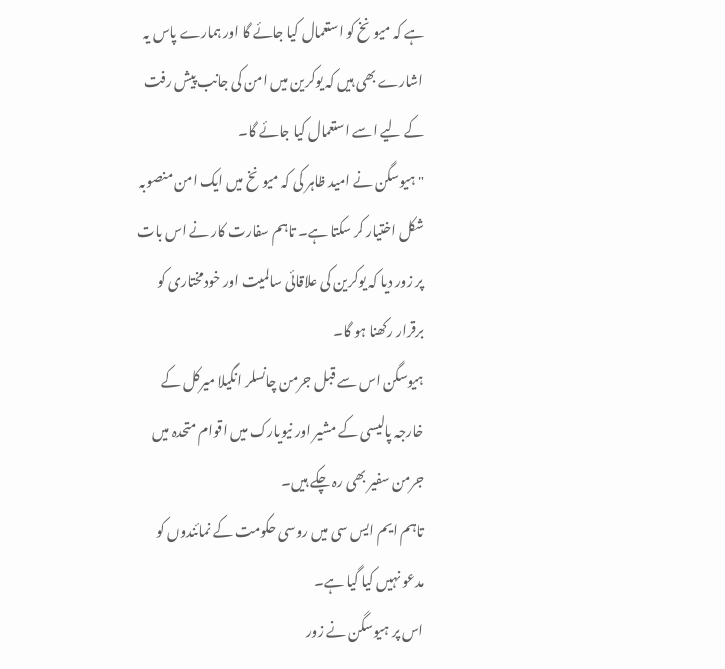ہے کہ میونخ کو استعمال کیا جائے گا اور ہمارے پاس یہ اشارے بھی ہیں کہ یوکرین میں امن کی جانب پیش رفت کے لیے اسے استعمال کیا جائے گا۔
"ہیوسگن نے امید ظاہر کی کہ میونخ میں ایک امن منصوبہ شکل اختیار کر سکتا ہے۔ تاہم سفارت کار نے اس بات پر زور دیا کہ یوکرین کی علاقائی سالمیت اور خودمختاری کو برقرار رکھنا ہو گا۔
ہیوسگن اس سے قبل جرمن چانسلر انگیلا میرکل کے خارجہ پالیسی کے مشیر اور نیویارک میں اقوام متحدہ میں جرمن سفیر بھی رہ چکے ہیں۔
تاہم ایم ایس سی میں روسی حکومت کے نمائندوں کو مدعو نہیں کیا گیا ہے۔
اس پر ہیوسگن نے زور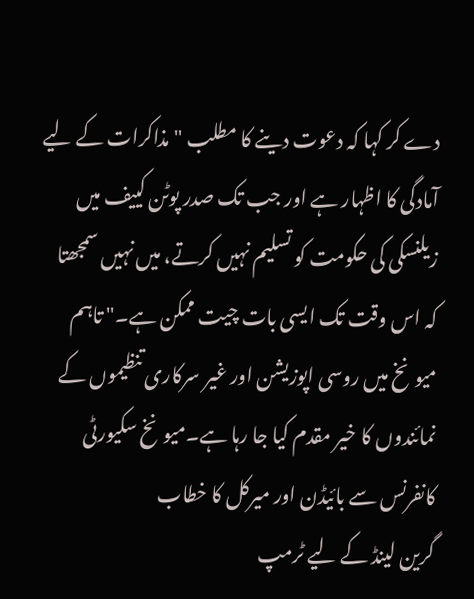دے کر کہا کہ دعوت دینے کا مطلب "مذاکرات کے لیے آمادگی کا اظہار ہے اور جب تک صدر پوٹن کییف میں زیلنسکی کی حکومت کو تسلیم نہیں کرتے، میں نہیں سمجھتا کہ اس وقت تک ایسی بات چیت ممکن ہے۔" تاہم میونخ میں روسی اپوزیشن اور غیر سرکاری تنظیموں کے نمائندوں کا خیر مقدم کیا جا رہا ہے۔میونخ سکیورٹی کانفرنس سے بائیڈن اور میرکل کا خطاب
گرین لینڈ کے لیے ٹرمپ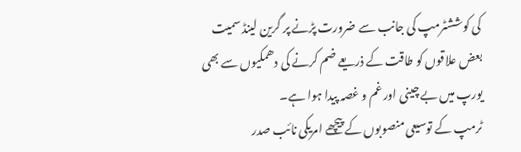کی کوششٹرمپ کی جانب سے ضرورت پڑنے پر گرین لینڈ سمیت بعض علاقوں کو طاقت کے ذریعے ضم کرنے کی دھمکیوں سے بھی یورپ میں بے چینی اور غم و غصہ پیدا ہوا ہے۔
ٹرمپ کے توسیعی منصوبوں کے پیچھے امریکی نائب صدر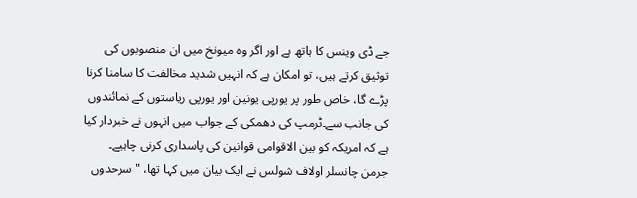جے ڈی وینس کا ہاتھ ہے اور اگر وہ میونخ میں ان منصوبوں کی توثیق کرتے ہیں، تو امکان ہے کہ انہیں شدید مخالفت کا سامنا کرنا پڑے گا، خاص طور پر یورپی یونین اور یورپی ریاستوں کے نمائندوں کی جانب سے۔ٹرمپ کی دھمکی کے جواب میں انہوں نے خبردار کیا ہے کہ امریکہ کو بین الاقوامی قوانین کی پاسداری کرنی چاہیے۔
جرمن چانسلر اولاف شولس نے ایک بیان میں کہا تھا، "سرحدوں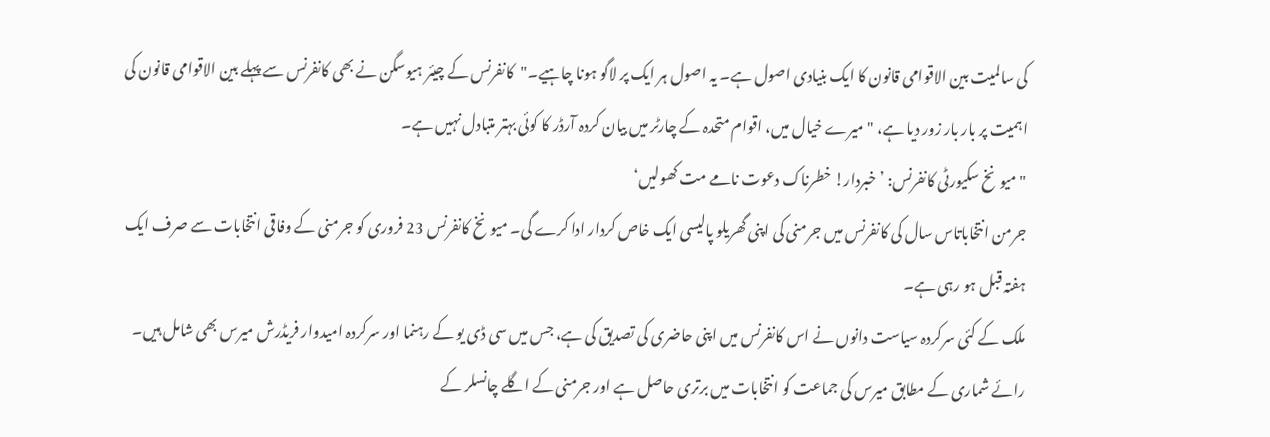کی سالمیت بین الاقوامی قانون کا ایک بنیادی اصول ہے۔ یہ اصول ہر ایک پر لاگو ہونا چاہیے۔"کانفرنس کے چیئر ہیوسگن نے بھی کانفرنس سے پہلے بین الاقوامی قانون کی اہمیت پر بار بار زور دیا ہے، "میرے خیال میں، اقوام متحدہ کے چارٹر میں بیان کردہ آرڈر کا کوئی بہتر متبادل نہیں ہے۔
"میونخ سکیورٹی کانفرنس: ’خبردار! خطرناک دعوت نامے مت کھولیں‘
جرمن انتخاباتاس سال کی کانفرنس میں جرمنی کی اپنی گھریلو پالیسی ایک خاص کردار ادا کرے گی۔ میونخ کانفرنس 23 فروری کو جرمنی کے وفاقی انتخابات سے صرف ایک ہفتہ قبل ہو رہی ہے۔
ملک کے کئی سرکردہ سیاست دانوں نے اس کانفرنس میں اپنی حاضری کی تصدیق کی ہے، جس میں سی ڈی یو کے رہنما اور سرکردہ امیدوار فریڈرش میرس بھی شامل ہیں۔
رائے شماری کے مطابق میرس کی جماعت کو انتخابات میں برتری حاصل ہے اور جرمنی کے اگلے چانسلر کے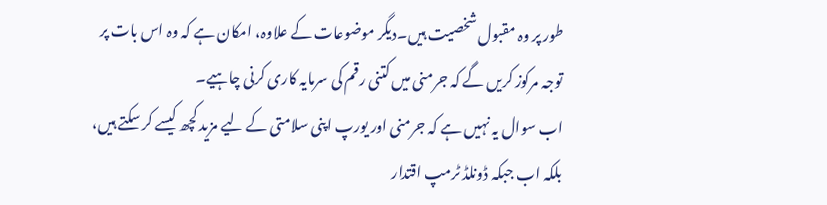طور پر وہ مقبول شخصیت ہیں۔دیگر موضوعات کے علاوہ، امکان ہے کہ وہ اس بات پر توجہ مرکوز کریں گے کہ جرمنی میں کتنی رقم کی سرمایہ کاری کرنی چاہیے۔
اب سوال یہ نہیں ہے کہ جرمنی اور یورپ اپنی سلامتی کے لیے مزید کچھ کیسے کر سکتے ہیں، بلکہ اب جبکہ ڈونلڈ ٹرمپ اقتدار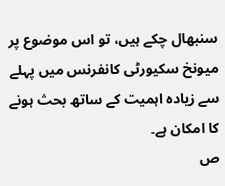سنبھال چکے ہیں، تو اس موضوع پر میونخ سکیورٹی کانفرنس میں پہلے سے زیادہ اہمیت کے ساتھ بحث ہونے کا امکان ہے۔
ص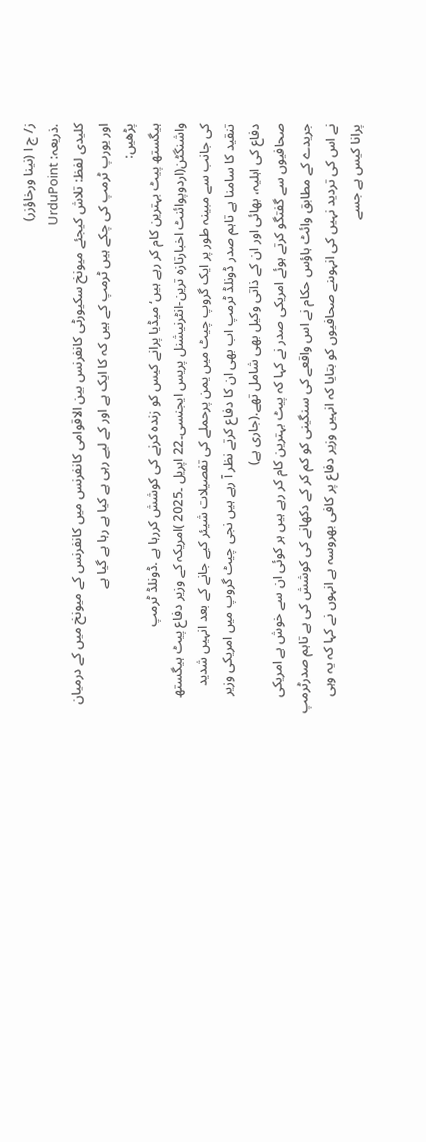ز/ ج ا (نینا ورخاؤزر)
.ذریعہ: UrduPoint
کلیدی لفظ: تلاش کیجئے میونخ سکیورٹی کانفرنس بین الاقوامی کانفرنس میں کانفرنس کے میونخ میں کے درمیان اور یورپ ٹرمپ کی چکے ہیں ٹرمپ کے ہیں کہ کا ایک ہے اور کے لیے رہی ہے کیا ہے رہا ہے گیا ہے
پڑھیں:
ہیگستھ پیٹ بہترین کام کر رہے ہیں‘ میڈیا پرانے کیس کو زندہ کرنے کی کوشش کررہا ہے .ڈونلڈ ٹرمپ
واشنگٹن(اردوپوائنٹ اخبارتازہ ترین-انٹرنیشنل پریس ایجنسی۔22 اپریل ۔2025 )امریکہ کے وزیر دفاع پیٹ ہیگستھ کی جانب سے مبینہ طور پر ایک گروپ چیٹ میں یمن پرحملے کی تفصیلات شیئر کیے جانے کے بعد انہیں شدید تنقید کا سامنا ہے تاہم صدر ڈونلڈ ٹرمپ اب بھی ان کا دفاع کرتے نظر آ رہے ہیں نجی چیٹ گروپ میں امریکی وزیر دفاع کی اہلیہ، بھائی اور ان کے ذاتی وکیل بھی شامل تھے.(جاری ہے)
صحافیوں سے گفتگو کرتے ہوئے امریکی صدر نے کہا کہ پیٹ بہترین کام کر رہے ہیں ہر کوئی ان سے خوش ہے امریکی جریدے کے مطابق وائٹ ہاؤس حکام نے اس واقعے کی سنگینی کو کم کر کے دکھانے کی کوشش کی ہے تاہم صدرٹرمپ نے اس کی تردید نہیں کی انہوںنے صحافیوں کو بتایا کہ انہیں وزیر دفاع پر کافی بھروسہ ہے انہوں نے کہا کہ یہ وہی پرانا کیس ہے جسے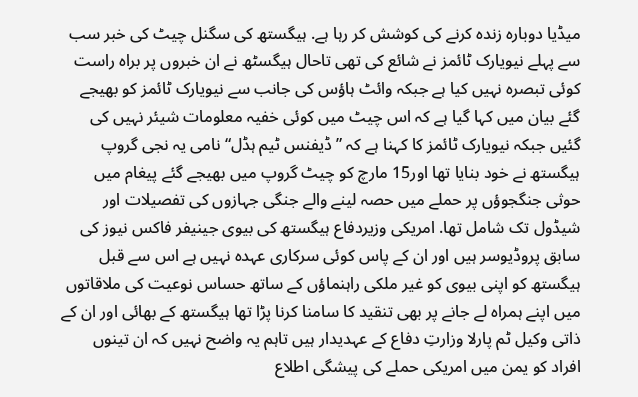میڈیا دوبارہ زندہ کرنے کی کوشش کر رہا ہے. ہیگستھ کی سگنل چیٹ کی خبر سب سے پہلے نیویارک ٹائمز نے شائع کی تھی تاحال ہیگسٹھ نے ان خبروں پر براہ راست کوئی تبصرہ نہیں کیا ہے جبکہ وائٹ ہاؤس کی جانب سے نیویارک ٹائمز کو بھیجے گئے بیان میں کہا گیا ہے کہ اس چیٹ میں کوئی خفیہ معلومات شیئر نہیں کی گئیں جبکہ نیویارک ٹائمز کا کہنا ہے کہ ”ڈیفنس ٹیم ہڈل“ نامی یہ نجی گروپ ہیگستھ نے خود بنایا تھا اور15 مارچ کو چیٹ گروپ میں بھیجے گئے پیغام میں حوثی جنگجوؤں پر حملے میں حصہ لینے والے جنگی جہازوں کی تفصیلات اور شیڈول تک شامل تھا. امریکی وزیردفاع ہیگستھ کی بیوی جینیفر فاکس نیوز کی سابق پروڈیوسر ہیں اور ان کے پاس کوئی سرکاری عہدہ نہیں ہے اس سے قبل ہیگستھ کو اپنی بیوی کو غیر ملکی راہنماؤں کے ساتھ حساس نوعیت کی ملاقاتوں میں اپنے ہمراہ لے جانے پر بھی تنقید کا سامنا کرنا پڑا تھا ہیگستھ کے بھائی اور ان کے ذاتی وکیل ٹم پارلا وزارتِ دفاع کے عہدیدار ہیں تاہم یہ واضح نہیں کہ ان تینوں افراد کو یمن میں امریکی حملے کی پیشگی اطلاع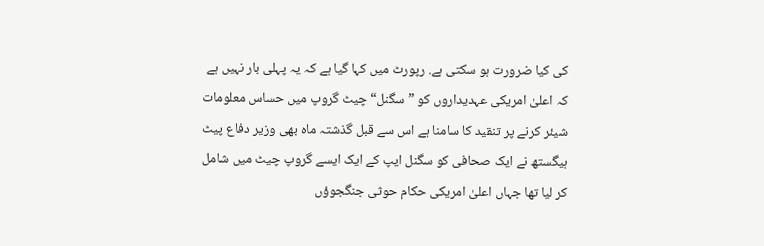کی کیا ضرورت ہو سکتی ہے. رپورٹ میں کہا گیا ہے کہ یہ پہلی بار نہیں ہے کہ اعلیٰ امریکی عہدیداروں کو ”سگنل“ چیٹ گروپ میں حساس معلومات شیئر کرنے پر تنقید کا سامنا ہے اس سے قبل گذشتہ ماہ بھی وزیر دفاع پیٹ ہیگستھ نے ایک صحافی کو سگنل ایپ کے ایک ایسے گروپ چیٹ میں شامل کر لیا تھا جہاں اعلیٰ امریکی حکام حوثی جنگجوؤں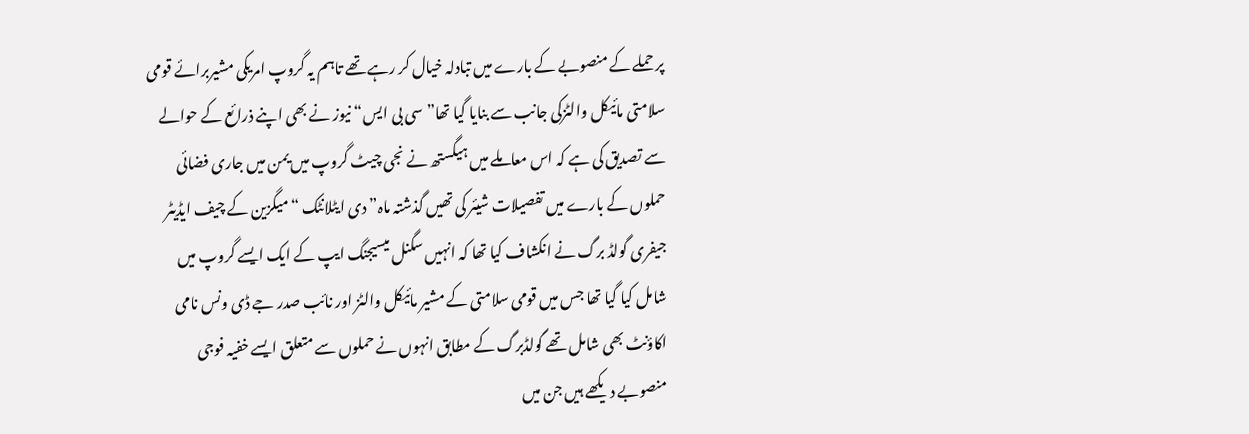پر حملے کے منصوبے کے بارے میں تبادلہ خیال کر رہے تھے تاہم یہ گروپ امریکی مشیربرائے قومی سلامتی مائیکل والٹزکی جانب سے بنایا گیا تھا”سی بی ایس“ نیوز نے بھی اپنے ذرائع کے حوالے سے تصدیق کی ہے کہ اس معاملے میں ہیگستھ نے نجی چیٹ گروپ میں یمن میں جاری فضائی حملوں کے بارے میں تفصیلات شیئر کی تھیں گذشتہ ماہ” دی ایٹلانٹک “میگزین کے چیف ایڈیٹر جیفری گولڈ برگ نے انکشاف کیا تھا کہ انہیں سگنل میسیجنگ ایپ کے ایک ایسے گروپ میں شامل کیا گیا تھا جس میں قومی سلامتی کے مشیر مائیکل والٹز اور نائب صدر جے ڈی ونس نامی اکاؤنٹ بھی شامل تھے گولڈبرگ کے مطابق انہوں نے حملوں سے متعلق ایسے خفیہ فوجی منصوبے دیکھے ہیں جن میں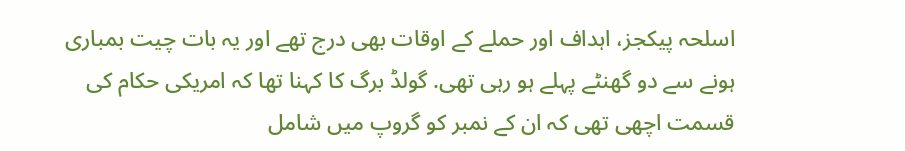اسلحہ پیکجز، اہداف اور حملے کے اوقات بھی درج تھے اور یہ بات چیت بمباری ہونے سے دو گھنٹے پہلے ہو رہی تھی. گولڈ برگ کا کہنا تھا کہ امریکی حکام کی قسمت اچھی تھی کہ ان کے نمبر کو گروپ میں شامل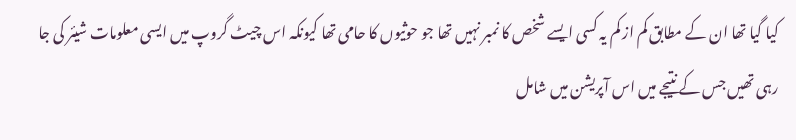کیا گیا تھا ان کے مطابق کم از کم یہ کسی ایسے شخص کا نمبر نہیں تھا جو حوثیوں کا حامی تھا کیونکہ اس چیٹ گروپ میں ایسی معلومات شیئر کی جا رہی تھیں جس کے نتیجے میں اس آپریشن میں شامل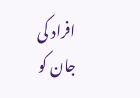افراد کی جان کو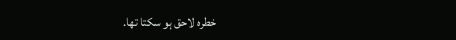خطرہ لاحق ہو سکتا تھا.